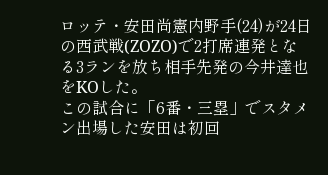ロッテ・安田尚憲内野手(24)が24日の西武戦(ZOZO)で2打席連発となる3ランを放ち相手先発の今井達也をKOした。
この試合に「6番・三塁」でスタメン出場した安田は初回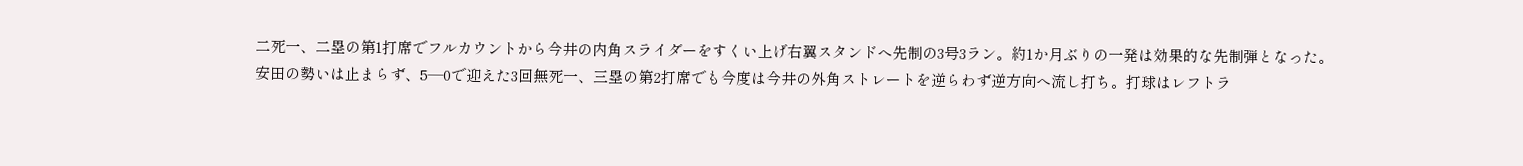二死一、二塁の第1打席でフルカウントから今井の内角スライダーをすくい上げ右翼スタンドへ先制の3号3ラン。約1か月ぶりの一発は効果的な先制弾となった。
安田の勢いは止まらず、5―0で迎えた3回無死一、三塁の第2打席でも今度は今井の外角ストレートを逆らわず逆方向へ流し打ち。打球はレフトラ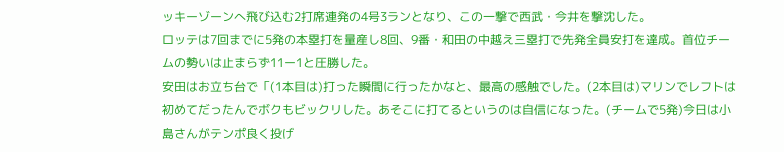ッキーゾーンへ飛び込む2打席連発の4号3ランとなり、この一撃で西武・今井を撃沈した。
ロッテは7回までに5発の本塁打を量産し8回、9番・和田の中越え三塁打で先発全員安打を達成。首位チームの勢いは止まらず11ー1と圧勝した。
安田はお立ち台で「(1本目は)打った瞬間に行ったかなと、最高の感触でした。(2本目は)マリンでレフトは初めてだったんでボクもビックリした。あそこに打てるというのは自信になった。(チームで5発)今日は小島さんがテンポ良く投げ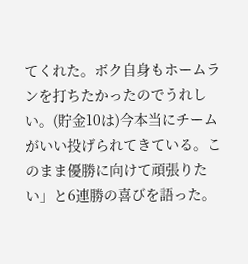てくれた。ボク自身もホームランを打ちたかったのでうれしい。(貯金10は)今本当にチームがいい投げられてきている。このまま優勝に向けて頑張りたい」と6連勝の喜びを語った。